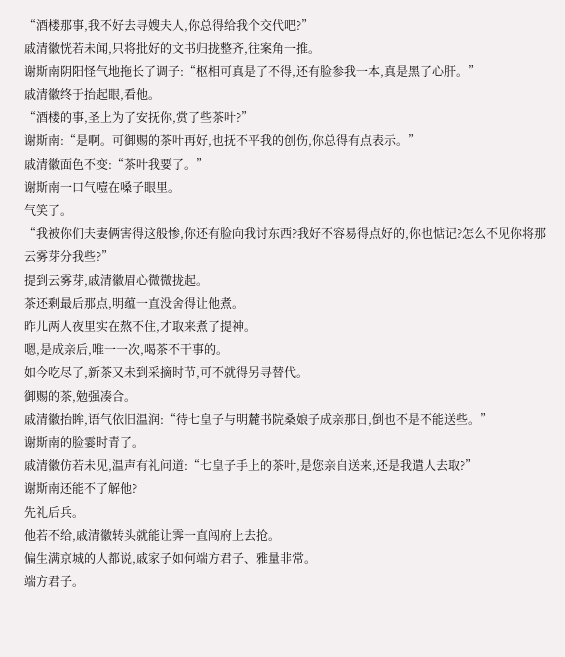“酒楼那事,我不好去寻嫂夫人,你总得给我个交代吧?”
戚清徽恍若未闻,只将批好的文书归拢整齐,往案角一推。
谢斯南阴阳怪气地拖长了调子:“枢相可真是了不得,还有脸参我一本,真是黑了心肝。”
戚清徽终于抬起眼,看他。
“酒楼的事,圣上为了安抚你,赏了些茶叶?”
谢斯南:“是啊。可御赐的茶叶再好,也抚不平我的创伤,你总得有点表示。”
戚清徽面色不变:“茶叶我要了。”
谢斯南一口气噎在嗓子眼里。
气笑了。
“我被你们夫妻俩害得这般惨,你还有脸向我讨东西?我好不容易得点好的,你也惦记?怎么不见你将那云雾芽分我些?”
提到云雾芽,戚清徽眉心微微拢起。
茶还剩最后那点,明蕴一直没舍得让他煮。
昨儿两人夜里实在熬不住,才取来煮了提神。
嗯,是成亲后,唯一一次,喝茶不干事的。
如今吃尽了,新茶又未到采摘时节,可不就得另寻替代。
御赐的茶,勉强凑合。
戚清徽抬眸,语气依旧温润:“待七皇子与明麓书院桑娘子成亲那日,倒也不是不能送些。”
谢斯南的脸霎时青了。
戚清徽仿若未见,温声有礼问道:“七皇子手上的茶叶,是您亲自送来,还是我遣人去取?”
谢斯南还能不了解他?
先礼后兵。
他若不给,戚清徽转头就能让霁一直闯府上去抢。
偏生满京城的人都说,戚家子如何端方君子、雅量非常。
端方君子。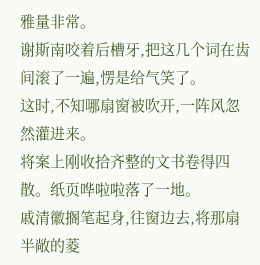雅量非常。
谢斯南咬着后槽牙,把这几个词在齿间滚了一遍,愣是给气笑了。
这时,不知哪扇窗被吹开,一阵风忽然灌进来。
将案上刚收拾齐整的文书卷得四散。纸页哗啦啦落了一地。
戚清徽搁笔起身,往窗边去,将那扇半敞的菱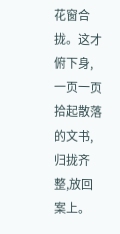花窗合拢。这才俯下身,一页一页拾起散落的文书,归拢齐整,放回案上。